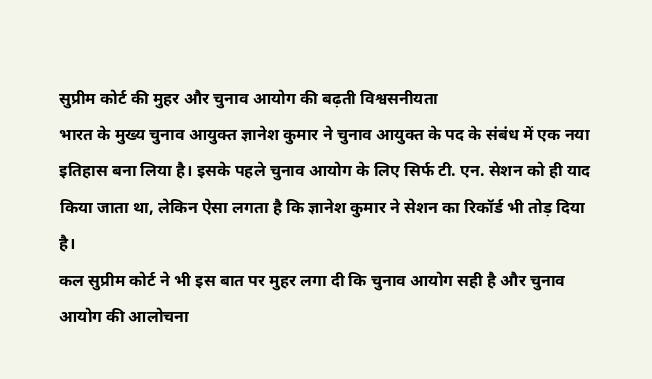सुप्रीम कोर्ट की मुहर और चुनाव आयोग की बढ़ती विश्वसनीयता
भारत के मुख्य चुनाव आयुक्त ज्ञानेश कुमार ने चुनाव आयुक्त के पद के संबंध में एक नया इतिहास बना लिया है। इसके पहले चुनाव आयोग के लिए सिर्फ टी. एन. सेशन को ही याद किया जाता था, लेकिन ऐसा लगता है कि ज्ञानेश कुमार ने सेशन का रिकॉर्ड भी तोड़ दिया है।
कल सुप्रीम कोर्ट ने भी इस बात पर मुहर लगा दी कि चुनाव आयोग सही है और चुनाव आयोग की आलोचना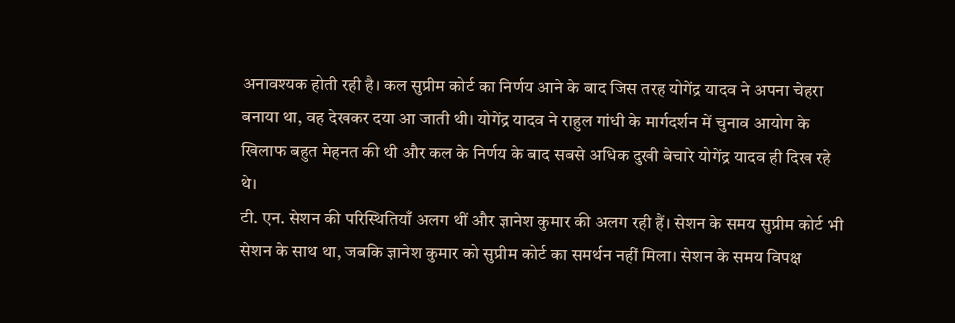अनावश्यक होती रही है। कल सुप्रीम कोर्ट का निर्णय आने के बाद जिस तरह योगेंद्र यादव ने अपना चेहरा बनाया था, वह देखकर दया आ जाती थी। योगेंद्र यादव ने राहुल गांधी के मार्गदर्शन में चुनाव आयोग के खिलाफ बहुत मेहनत की थी और कल के निर्णय के बाद सबसे अधिक दुखी बेचारे योगेंद्र यादव ही दिख रहे थे।
टी. एन. सेशन की परिस्थितियाँ अलग थीं और ज्ञानेश कुमार की अलग रही हैं। सेशन के समय सुप्रीम कोर्ट भी सेशन के साथ था, जबकि ज्ञानेश कुमार को सुप्रीम कोर्ट का समर्थन नहीं मिला। सेशन के समय विपक्ष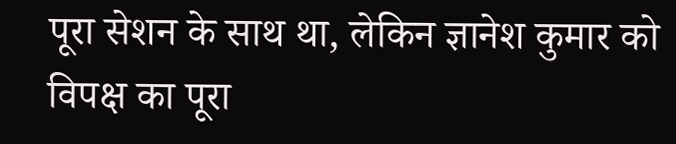पूरा सेशन के साथ था, लेकिन ज्ञानेश कुमार को विपक्ष का पूरा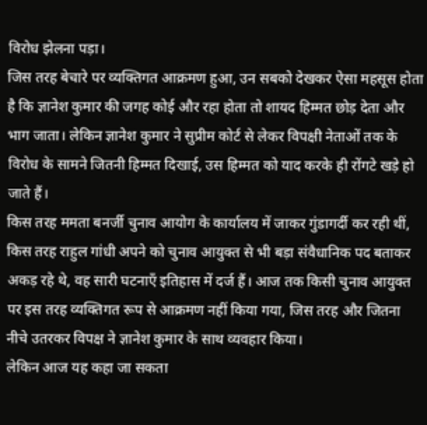विरोध झेलना पड़ा।
जिस तरह बेचारे पर व्यक्तिगत आक्रमण हुआ, उन सबको देखकर ऐसा महसूस होता है कि ज्ञानेश कुमार की जगह कोई और रहा होता तो शायद हिम्मत छोड़ देता और भाग जाता। लेकिन ज्ञानेश कुमार ने सुप्रीम कोर्ट से लेकर विपक्षी नेताओं तक के विरोध के सामने जितनी हिम्मत दिखाई, उस हिम्मत को याद करके ही रोंगटे खड़े हो जाते हैं।
किस तरह ममता बनर्जी चुनाव आयोग के कार्यालय में जाकर गुंडागर्दी कर रही थीं, किस तरह राहुल गांधी अपने को चुनाव आयुक्त से भी बड़ा संवैधानिक पद बताकर अकड़ रहे थे, वह सारी घटनाएँ इतिहास में दर्ज हैं। आज तक किसी चुनाव आयुक्त पर इस तरह व्यक्तिगत रूप से आक्रमण नहीं किया गया, जिस तरह और जितना नीचे उतरकर विपक्ष ने ज्ञानेश कुमार के साथ व्यवहार किया।
लेकिन आज यह कहा जा सकता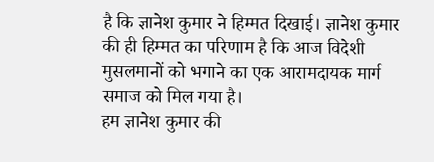है कि ज्ञानेश कुमार ने हिम्मत दिखाई। ज्ञानेश कुमार की ही हिम्मत का परिणाम है कि आज विदेशी मुसलमानों को भगाने का एक आरामदायक मार्ग समाज को मिल गया है।
हम ज्ञानेश कुमार की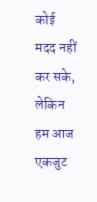कोई मदद नहीं कर सके, लेकिन हम आज एकजुट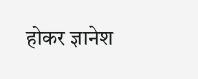होकर ज्ञानेश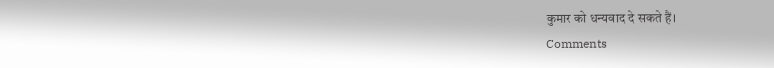कुमार को धन्यवाद दे सकते हैं।
Comments